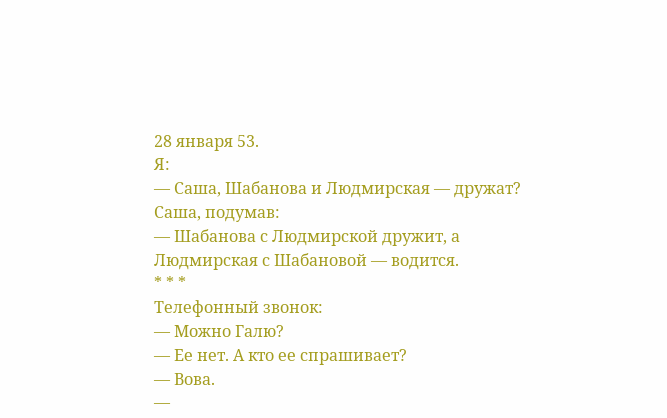28 января 53.
Я:
— Саша, Шабанова и Людмирская — дружат?
Саша, подумав:
— Шабанова с Людмирской дружит, а Людмирская с Шабановой — водится.
* * *
Телефонный звонок:
— Можно Галю?
— Ее нет. А кто ее спрашивает?
— Вова.
—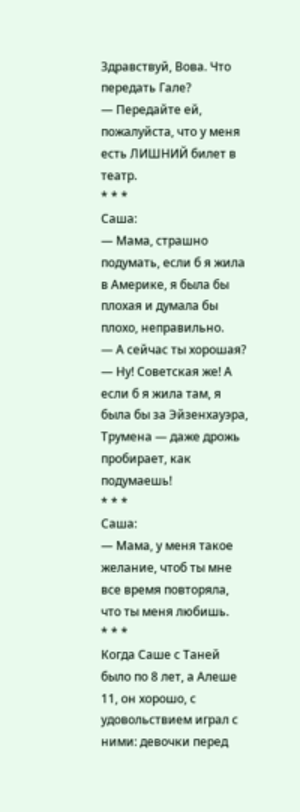Здравствуй, Вова. Что передать Гале?
— Передайте ей, пожалуйста, что у меня есть ЛИШНИЙ билет в театр.
* * *
Саша:
— Мама, страшно подумать, если б я жила в Америке, я была бы плохая и думала бы плохо, неправильно.
— А сейчас ты хорошая?
— Ну! Советская же! А если б я жила там, я была бы за Эйзенхауэра, Трумена — даже дрожь пробирает, как подумаешь!
* * *
Саша:
— Мама, у меня такое желание, чтоб ты мне все время повторяла, что ты меня любишь.
* * *
Когда Саше с Таней было по 8 лет, а Алеше 11, он хорошо, с удовольствием играл с ними: девочки перед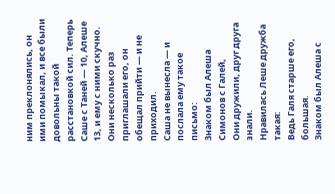ним преклонялись, он ими помыкал, и все были довольны такой расстановкой сил. Теперь Саше с Таней — 10, Алеше 13, и ему с ними скучно. Они несколько раз приглашали его, он обещал прийти — и не приходил.
Саша не вынесла — и послала ему такое письмо:
Знаком был Алеша Симонов с Галей,
Они дружили, друг друга знали.
Нравилась Леше дружба такая:
Ведь Галя старше его, большая.
Знаком был Алеша с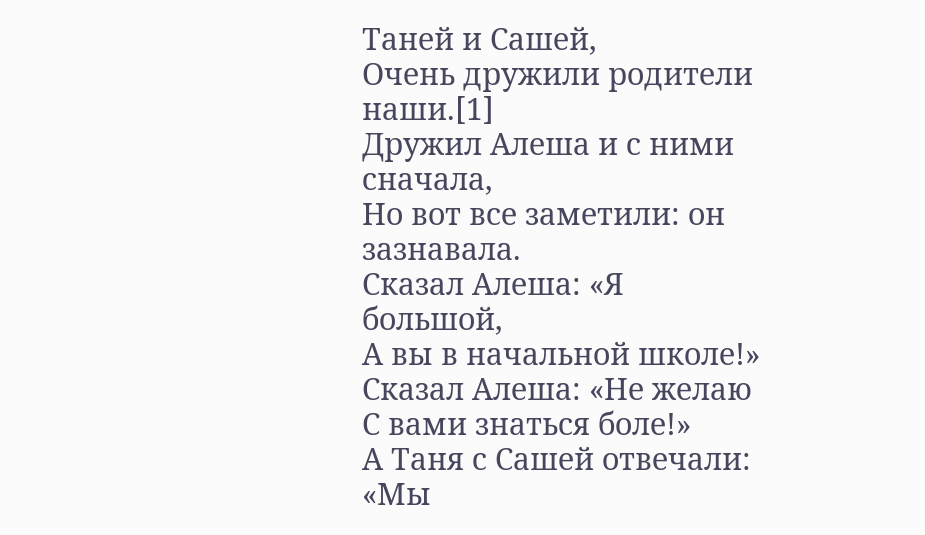Таней и Сашей,
Очень дружили родители наши.[1]
Дружил Алеша и с ними сначала,
Но вот все заметили: он зазнавала.
Сказал Алеша: «Я большой,
А вы в начальной школе!»
Сказал Алеша: «Не желаю
С вами знаться боле!»
А Таня с Сашей отвечали:
«Мы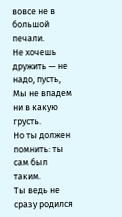вовсе не в большой печали.
Не хочешь дружить — не надо, пусть,
Мы не впадем ни в какую грусть.
Но ты должен помнить: ты сам был таким.
Ты ведь не сразу родился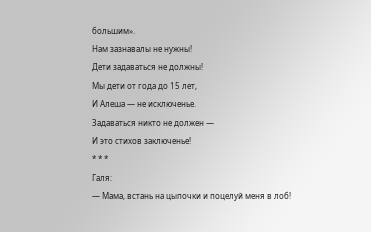большим».
Нам зазнавалы не нужны!
Дети задаваться не должны!
Мы дети от года до 15 лет,
И Алеша — не исключенье.
Задаваться никто не должен —
И это стихов заключенье!
* * *
Галя:
— Мама, встань на цыпочки и поцелуй меня в лоб!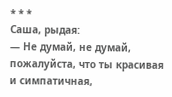* * *
Саша, рыдая:
— Не думай, не думай, пожалуйста, что ты красивая и симпатичная,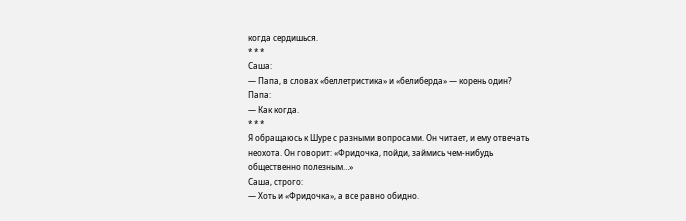когда сердишься.
* * *
Саша:
— Папа, в словах «беллетристика» и «белиберда» — корень один?
Папа:
— Как когда.
* * *
Я обращаюсь к Шуре с разными вопросами. Он читает, и ему отвечать неохота. Он говорит: «Фридочка, пойди, займись чем-нибудь общественно полезным…»
Саша, строго:
— Хоть и «Фридочка», а все равно обидно.